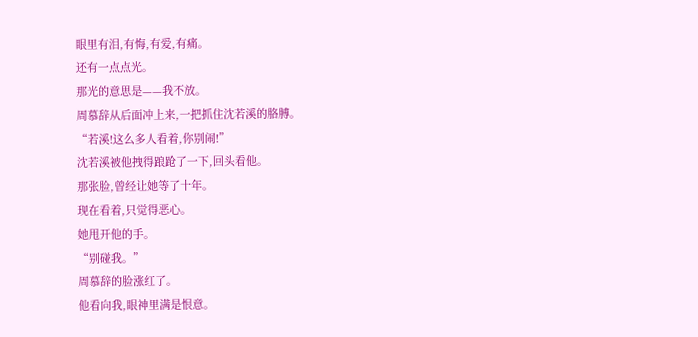眼里有泪,有悔,有爱,有痛。
还有一点点光。
那光的意思是——我不放。
周慕辞从后面冲上来,一把抓住沈若溪的胳膊。
“若溪!这么多人看着,你别闹!”
沈若溪被他拽得踉跄了一下,回头看他。
那张脸,曾经让她等了十年。
现在看着,只觉得恶心。
她甩开他的手。
“别碰我。”
周慕辞的脸涨红了。
他看向我,眼神里满是恨意。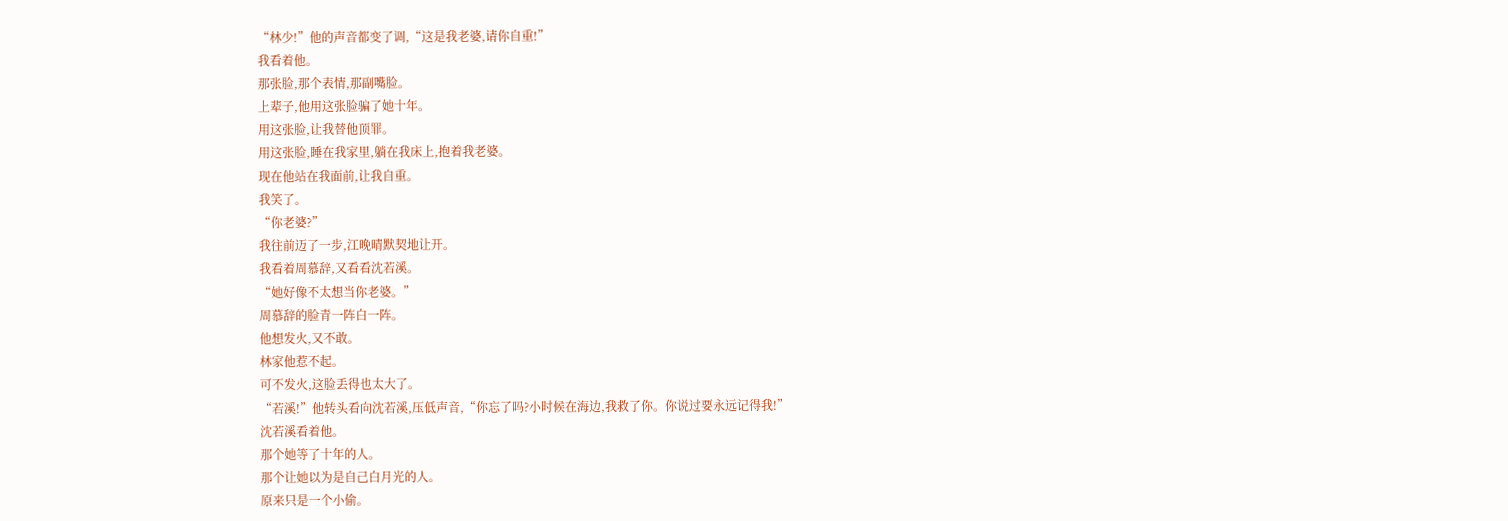“林少!”他的声音都变了调,“这是我老婆,请你自重!”
我看着他。
那张脸,那个表情,那副嘴脸。
上辈子,他用这张脸骗了她十年。
用这张脸,让我替他顶罪。
用这张脸,睡在我家里,躺在我床上,抱着我老婆。
现在他站在我面前,让我自重。
我笑了。
“你老婆?”
我往前迈了一步,江晚晴默契地让开。
我看着周慕辞,又看看沈若溪。
“她好像不太想当你老婆。”
周慕辞的脸青一阵白一阵。
他想发火,又不敢。
林家他惹不起。
可不发火,这脸丢得也太大了。
“若溪!”他转头看向沈若溪,压低声音,“你忘了吗?小时候在海边,我救了你。你说过要永远记得我!”
沈若溪看着他。
那个她等了十年的人。
那个让她以为是自己白月光的人。
原来只是一个小偷。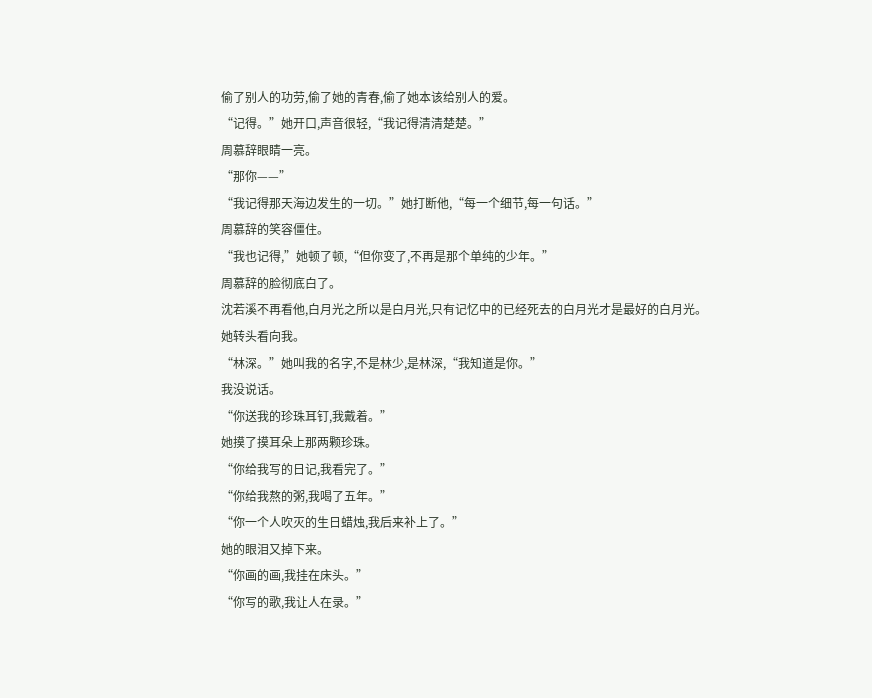偷了别人的功劳,偷了她的青春,偷了她本该给别人的爱。
“记得。”她开口,声音很轻,“我记得清清楚楚。”
周慕辞眼睛一亮。
“那你——”
“我记得那天海边发生的一切。”她打断他,“每一个细节,每一句话。”
周慕辞的笑容僵住。
“我也记得,”她顿了顿,“但你变了,不再是那个单纯的少年。”
周慕辞的脸彻底白了。
沈若溪不再看他,白月光之所以是白月光,只有记忆中的已经死去的白月光才是最好的白月光。
她转头看向我。
“林深。”她叫我的名字,不是林少,是林深,“我知道是你。”
我没说话。
“你送我的珍珠耳钉,我戴着。”
她摸了摸耳朵上那两颗珍珠。
“你给我写的日记,我看完了。”
“你给我熬的粥,我喝了五年。”
“你一个人吹灭的生日蜡烛,我后来补上了。”
她的眼泪又掉下来。
“你画的画,我挂在床头。”
“你写的歌,我让人在录。”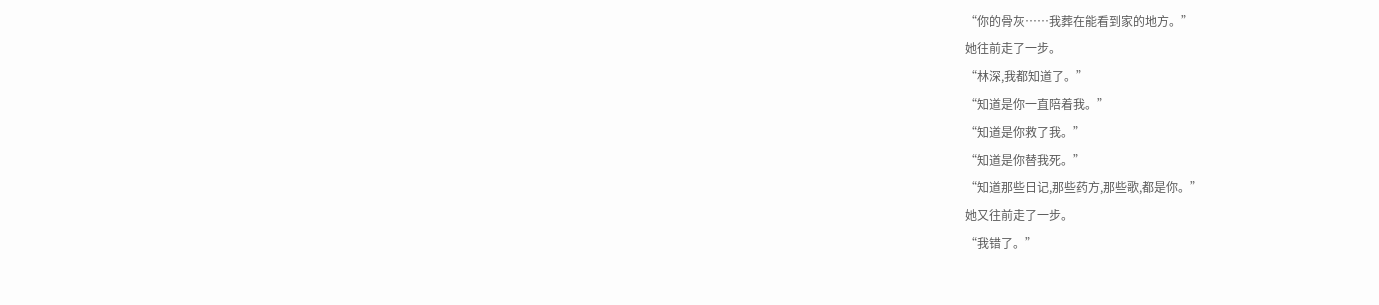“你的骨灰……我葬在能看到家的地方。”
她往前走了一步。
“林深,我都知道了。”
“知道是你一直陪着我。”
“知道是你救了我。”
“知道是你替我死。”
“知道那些日记,那些药方,那些歌,都是你。”
她又往前走了一步。
“我错了。”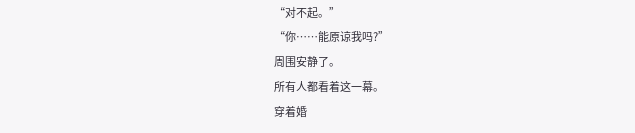“对不起。”
“你……能原谅我吗?”
周围安静了。
所有人都看着这一幕。
穿着婚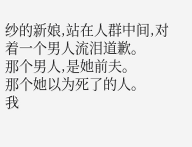纱的新娘,站在人群中间,对着一个男人流泪道歉。
那个男人,是她前夫。
那个她以为死了的人。
我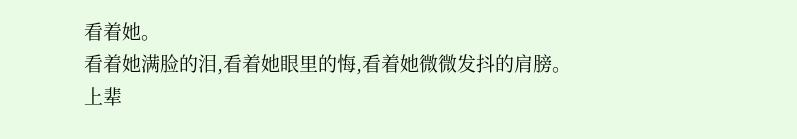看着她。
看着她满脸的泪,看着她眼里的悔,看着她微微发抖的肩膀。
上辈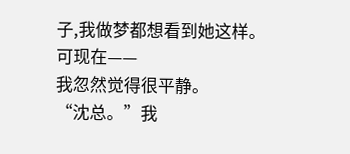子,我做梦都想看到她这样。
可现在——
我忽然觉得很平静。
“沈总。”我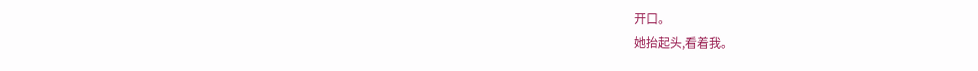开口。
她抬起头,看着我。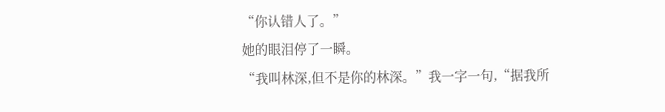“你认错人了。”
她的眼泪停了一瞬。
“我叫林深,但不是你的林深。”我一字一句,“据我所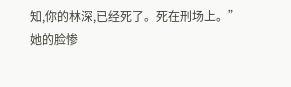知,你的林深,已经死了。死在刑场上。”
她的脸惨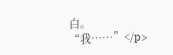白。
“我……”</p>